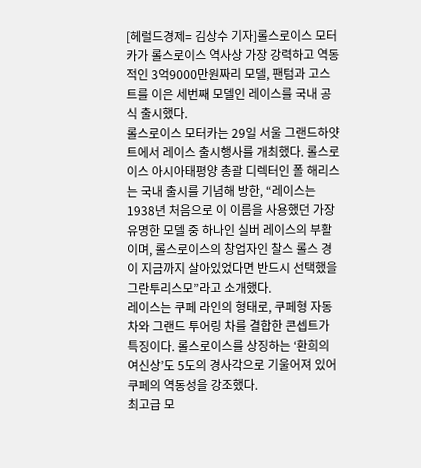[헤럴드경제= 김상수 기자]롤스로이스 모터카가 롤스로이스 역사상 가장 강력하고 역동적인 3억9000만원짜리 모델, 팬텀과 고스트를 이은 세번째 모델인 레이스를 국내 공식 출시했다.
롤스로이스 모터카는 29일 서울 그랜드하얏트에서 레이스 출시행사를 개최했다. 롤스로이스 아시아태평양 총괄 디렉터인 폴 해리스는 국내 출시를 기념해 방한, “레이스는 1938년 처음으로 이 이름을 사용했던 가장 유명한 모델 중 하나인 실버 레이스의 부활이며, 롤스로이스의 창업자인 찰스 롤스 경이 지금까지 살아있었다면 반드시 선택했을 그란투리스모”라고 소개했다.
레이스는 쿠페 라인의 형태로, 쿠페형 자동차와 그랜드 투어링 차를 결합한 콘셉트가 특징이다. 롤스로이스를 상징하는 ‘환희의 여신상’도 5도의 경사각으로 기울어져 있어 쿠페의 역동성을 강조했다.
최고급 모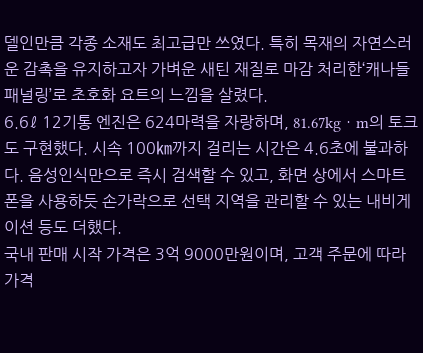델인만큼 각종 소재도 최고급만 쓰였다. 특히 목재의 자연스러운 감촉을 유지하고자 가벼운 새틴 재질로 마감 처리한‘캐나들 패널링’로 초호화 요트의 느낌을 살렸다.
6.6ℓ 12기통 엔진은 624마력을 자랑하며, 81.67kgㆍm의 토크도 구현했다. 시속 100㎞까지 걸리는 시간은 4.6초에 불과하다. 음성인식만으로 즉시 검색할 수 있고, 화면 상에서 스마트폰을 사용하듯 손가락으로 선택 지역을 관리할 수 있는 내비게이션 등도 더했다.
국내 판매 시작 가격은 3억 9000만원이며, 고객 주문에 따라 가격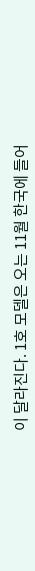이 달라진다. 1호 모델은 오는 11월 한국에 들어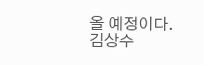올 예정이다.
김상수